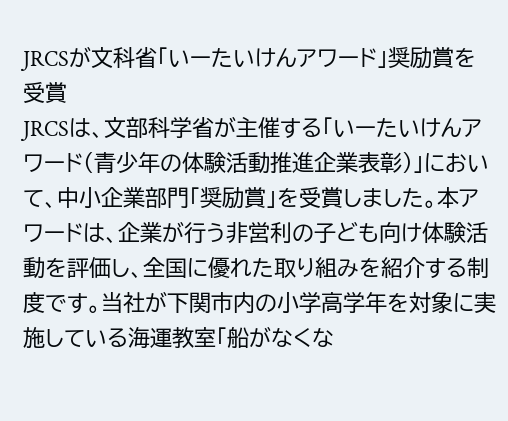JRCSが文科省「いーたいけんアワード」奨励賞を受賞
JRCSは、文部科学省が主催する「いーたいけんアワード(青少年の体験活動推進企業表彰)」において、中小企業部門「奨励賞」を受賞しました。本アワードは、企業が行う非営利の子ども向け体験活動を評価し、全国に優れた取り組みを紹介する制度です。当社が下関市内の小学高学年を対象に実施している海運教室「船がなくな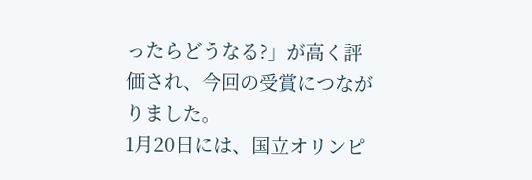ったらどうなる?」が高く評価され、今回の受賞につながりました。
1月20日には、国立オリンピ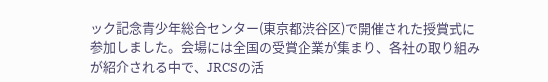ック記念青少年総合センター(東京都渋谷区)で開催された授賞式に参加しました。会場には全国の受賞企業が集まり、各社の取り組みが紹介される中で、JRCSの活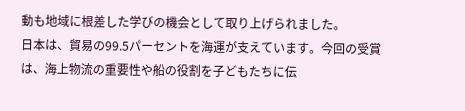動も地域に根差した学びの機会として取り上げられました。
日本は、貿易の99.5パーセントを海運が支えています。今回の受賞は、海上物流の重要性や船の役割を子どもたちに伝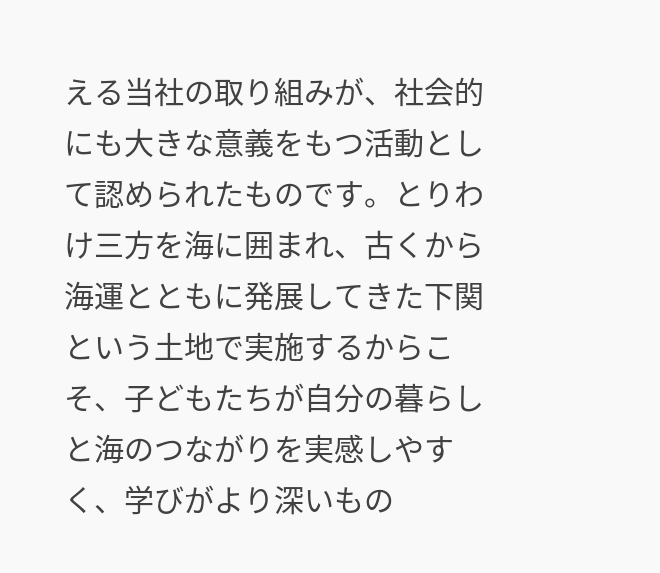える当社の取り組みが、社会的にも大きな意義をもつ活動として認められたものです。とりわけ三方を海に囲まれ、古くから海運とともに発展してきた下関という土地で実施するからこそ、子どもたちが自分の暮らしと海のつながりを実感しやすく、学びがより深いもの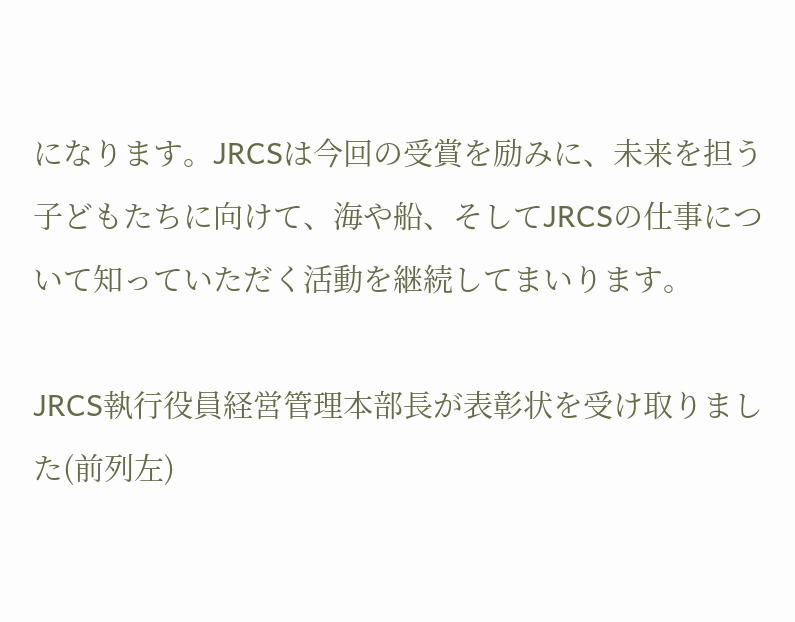になります。JRCSは今回の受賞を励みに、未来を担う子どもたちに向けて、海や船、そしてJRCSの仕事について知っていただく活動を継続してまいります。

JRCS執行役員経営管理本部長が表彰状を受け取りました(前列左)